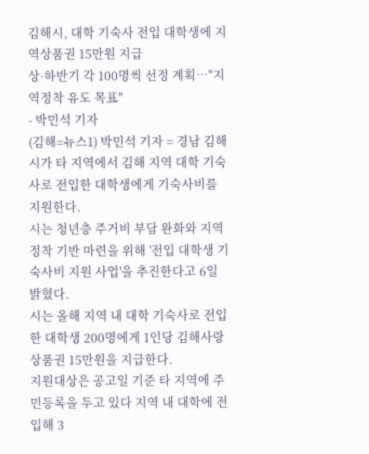김해시, 대학 기숙사 전입 대학생에 지역상품권 15만원 지급
상·하반기 각 100명씩 선정 계획…"지역정착 유도 목표"
- 박민석 기자
(김해=뉴스1) 박민석 기자 = 경남 김해시가 타 지역에서 김해 지역 대학 기숙사로 전입한 대학생에게 기숙사비를 지원한다.
시는 청년층 주거비 부담 완화와 지역 정착 기반 마련을 위해 '전입 대학생 기숙사비 지원 사업'을 추진한다고 6일 밝혔다.
시는 올해 지역 내 대학 기숙사로 전입한 대학생 200명에게 1인당 김해사랑상품권 15만원을 지급한다.
지원대상은 공고일 기준 타 지역에 주민등록을 두고 있다 지역 내 대학에 전입해 3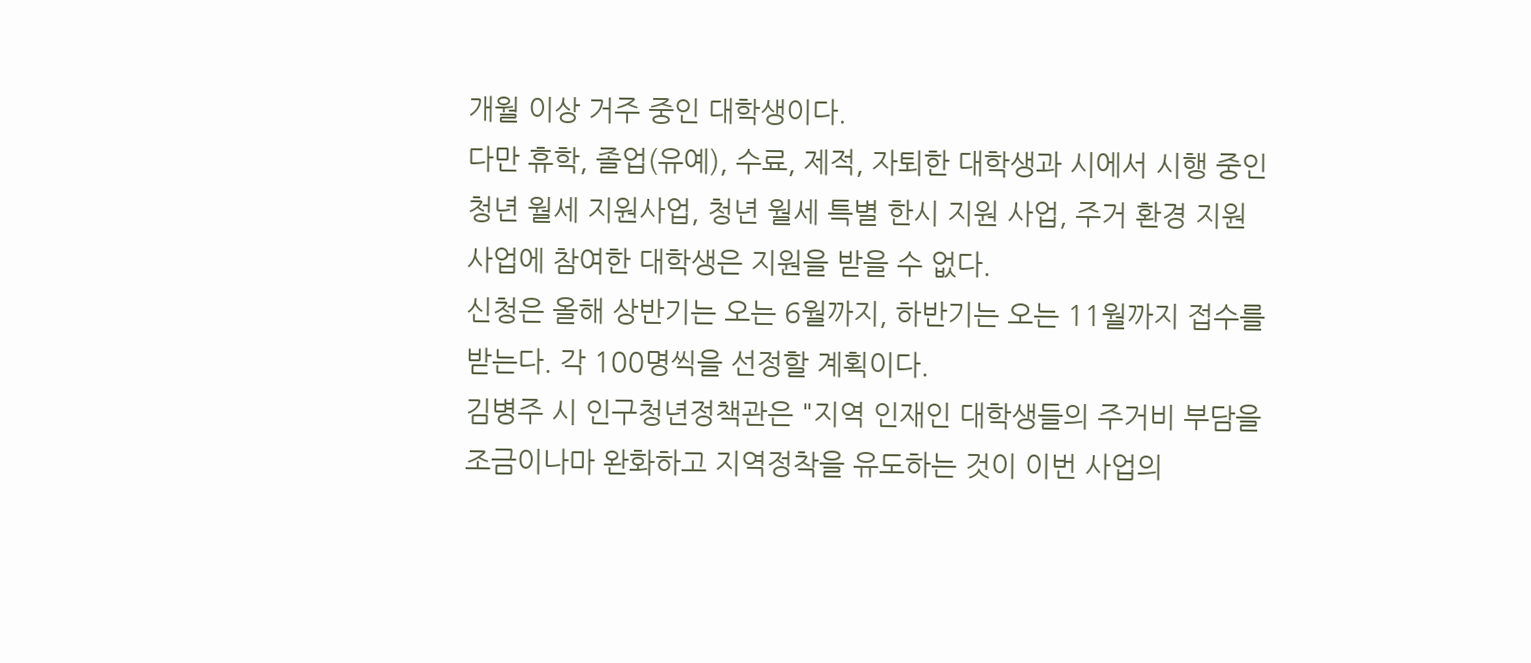개월 이상 거주 중인 대학생이다.
다만 휴학, 졸업(유예), 수료, 제적, 자퇴한 대학생과 시에서 시행 중인 청년 월세 지원사업, 청년 월세 특별 한시 지원 사업, 주거 환경 지원 사업에 참여한 대학생은 지원을 받을 수 없다.
신청은 올해 상반기는 오는 6월까지, 하반기는 오는 11월까지 접수를 받는다. 각 100명씩을 선정할 계획이다.
김병주 시 인구청년정책관은 "지역 인재인 대학생들의 주거비 부담을 조금이나마 완화하고 지역정착을 유도하는 것이 이번 사업의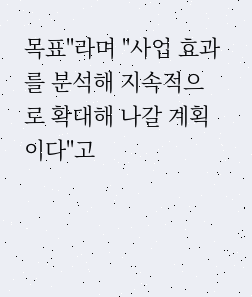목표"라며 "사업 효과를 분석해 지속적으로 확대해 나갈 계획이다"고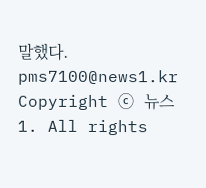말했다.
pms7100@news1.kr
Copyright ⓒ 뉴스1. All rights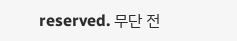reserved. 무단 전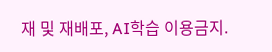재 및 재배포, AI학습 이용금지.